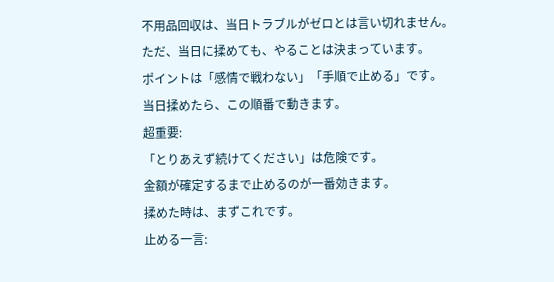不用品回収は、当日トラブルがゼロとは言い切れません。
ただ、当日に揉めても、やることは決まっています。
ポイントは「感情で戦わない」「手順で止める」です。
当日揉めたら、この順番で動きます。
超重要:
「とりあえず続けてください」は危険です。
金額が確定するまで止めるのが一番効きます。
揉めた時は、まずこれです。
止める一言: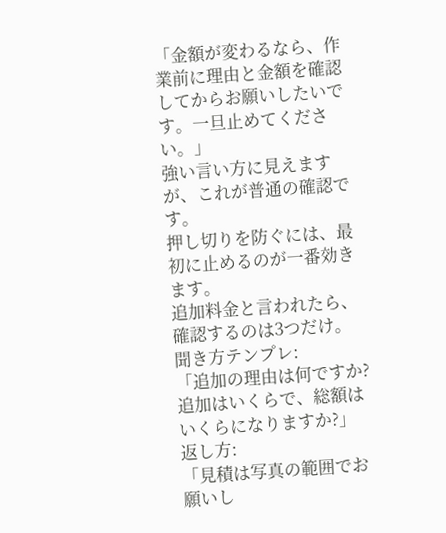「金額が変わるなら、作業前に理由と金額を確認してからお願いしたいです。一旦止めてください。」
強い言い方に見えますが、これが普通の確認です。
押し切りを防ぐには、最初に止めるのが一番効きます。
追加料金と言われたら、確認するのは3つだけ。
聞き方テンプレ:
「追加の理由は何ですか?追加はいくらで、総額はいくらになりますか?」
返し方:
「見積は写真の範囲でお願いし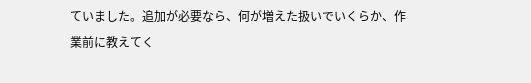ていました。追加が必要なら、何が増えた扱いでいくらか、作業前に教えてく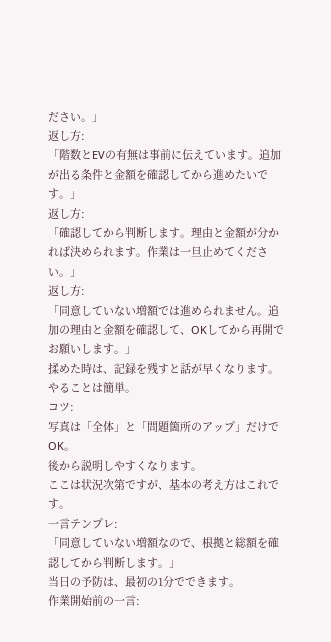ださい。」
返し方:
「階数とEVの有無は事前に伝えています。追加が出る条件と金額を確認してから進めたいです。」
返し方:
「確認してから判断します。理由と金額が分かれば決められます。作業は一旦止めてください。」
返し方:
「同意していない増額では進められません。追加の理由と金額を確認して、OKしてから再開でお願いします。」
揉めた時は、記録を残すと話が早くなります。やることは簡単。
コツ:
写真は「全体」と「問題箇所のアップ」だけでOK。
後から説明しやすくなります。
ここは状況次第ですが、基本の考え方はこれです。
一言テンプレ:
「同意していない増額なので、根拠と総額を確認してから判断します。」
当日の予防は、最初の1分でできます。
作業開始前の一言: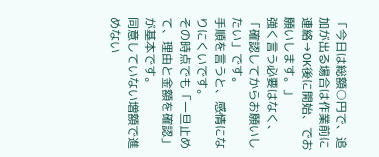「今日は総額○円で、追加が出る場合は作業前に連絡→OK後に開始、でお願いします。」
強く言う必要はなく、「確認してからお願いしたい」です。
手順を言うと、感情になりにくいです。
その時点でも「一旦止めて、理由と金額を確認」が基本です。
同意していない増額で進めない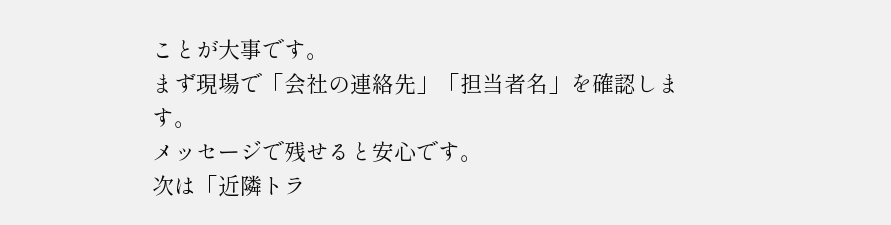ことが大事です。
まず現場で「会社の連絡先」「担当者名」を確認します。
メッセージで残せると安心です。
次は「近隣トラ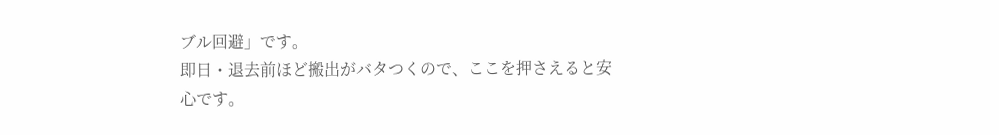ブル回避」です。
即日・退去前ほど搬出がバタつくので、ここを押さえると安心です。